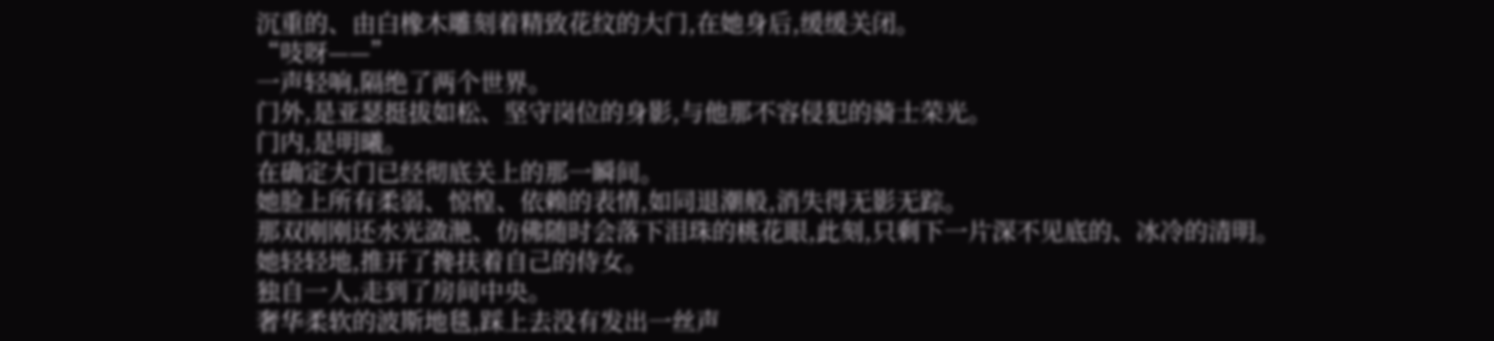沉重的、由白橡木雕刻着精致花纹的大门,在她身后,缓缓关闭。
“吱呀——”
一声轻响,隔绝了两个世界。
门外,是亚瑟挺拔如松、坚守岗位的身影,与他那不容侵犯的骑士荣光。
门内,是明曦。
在确定大门已经彻底关上的那一瞬间。
她脸上所有柔弱、惊惶、依赖的表情,如同退潮般,消失得无影无踪。
那双刚刚还水光潋滟、仿佛随时会落下泪珠的桃花眼,此刻,只剩下一片深不见底的、冰冷的清明。
她轻轻地,推开了搀扶着自己的侍女。
独自一人,走到了房间中央。
奢华柔软的波斯地毯,踩上去没有发出一丝声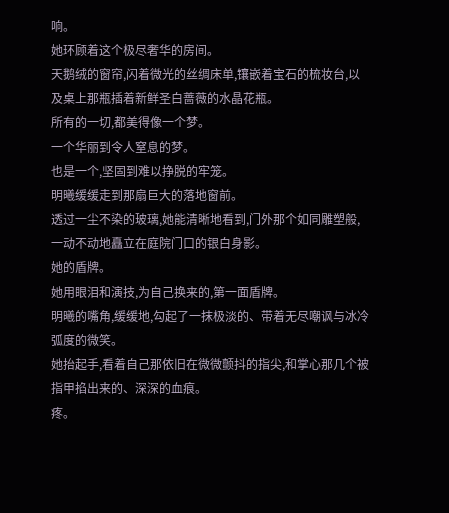响。
她环顾着这个极尽奢华的房间。
天鹅绒的窗帘,闪着微光的丝绸床单,镶嵌着宝石的梳妆台,以及桌上那瓶插着新鲜圣白蔷薇的水晶花瓶。
所有的一切,都美得像一个梦。
一个华丽到令人窒息的梦。
也是一个,坚固到难以挣脱的牢笼。
明曦缓缓走到那扇巨大的落地窗前。
透过一尘不染的玻璃,她能清晰地看到,门外那个如同雕塑般,一动不动地矗立在庭院门口的银白身影。
她的盾牌。
她用眼泪和演技,为自己换来的,第一面盾牌。
明曦的嘴角,缓缓地,勾起了一抹极淡的、带着无尽嘲讽与冰冷弧度的微笑。
她抬起手,看着自己那依旧在微微颤抖的指尖,和掌心那几个被指甲掐出来的、深深的血痕。
疼。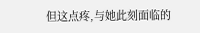但这点疼,与她此刻面临的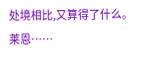处境相比,又算得了什么。
莱恩……